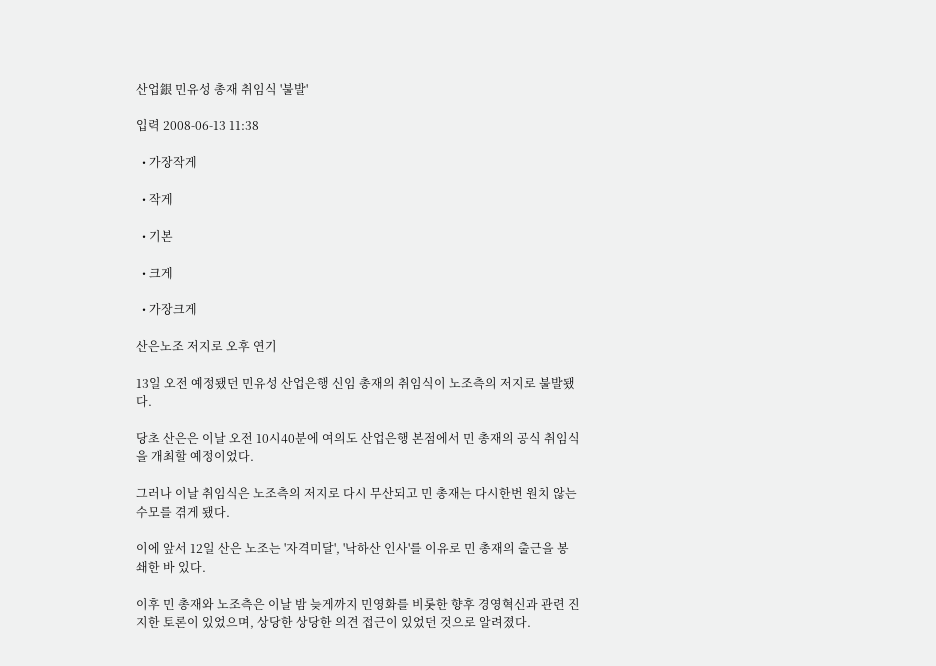산업銀 민유성 총재 취임식 '불발'

입력 2008-06-13 11:38

  • 가장작게

  • 작게

  • 기본

  • 크게

  • 가장크게

산은노조 저지로 오후 연기

13일 오전 예정됐던 민유성 산업은행 신임 총재의 취임식이 노조측의 저지로 불발됐다.

당초 산은은 이날 오전 10시40분에 여의도 산업은행 본점에서 민 총재의 공식 취임식을 개최할 예정이었다.

그러나 이날 취임식은 노조측의 저지로 다시 무산되고 민 총재는 다시한번 원치 않는 수모를 겪게 됐다.

이에 앞서 12일 산은 노조는 '자격미달', '낙하산 인사'를 이유로 민 총재의 출근을 봉쇄한 바 있다.

이후 민 총재와 노조측은 이날 밤 늦게까지 민영화를 비롯한 향후 경영혁신과 관련 진지한 토론이 있었으며, 상당한 상당한 의견 접근이 있었던 것으로 알려졌다.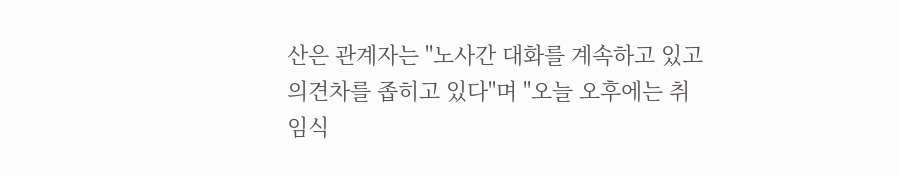산은 관계자는 "노사간 대화를 계속하고 있고 의견차를 좁히고 있다"며 "오늘 오후에는 취임식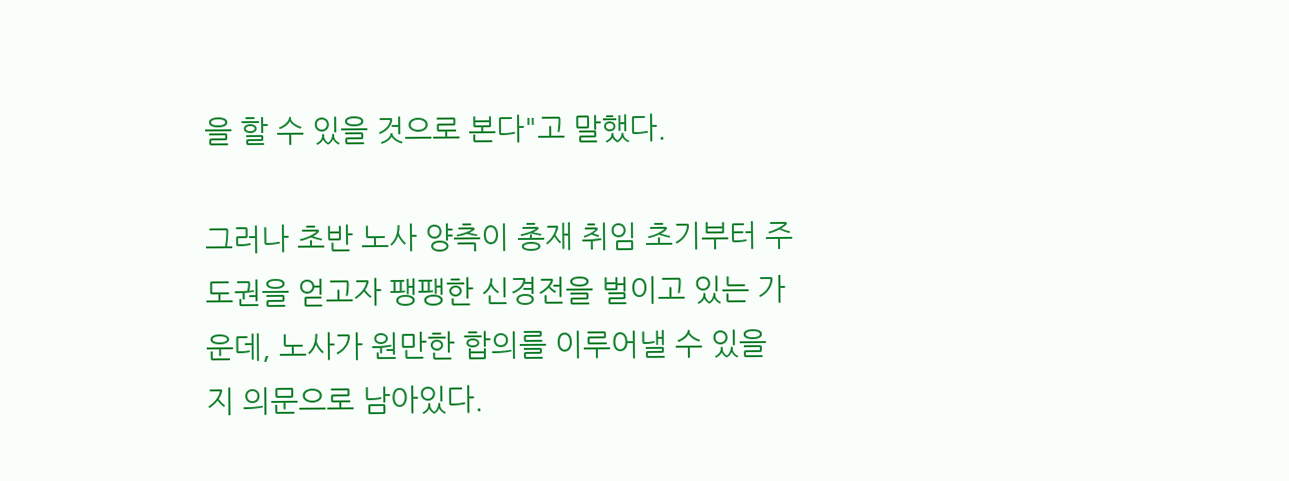을 할 수 있을 것으로 본다"고 말했다.

그러나 초반 노사 양측이 총재 취임 초기부터 주도권을 얻고자 팽팽한 신경전을 벌이고 있는 가운데, 노사가 원만한 합의를 이루어낼 수 있을 지 의문으로 남아있다.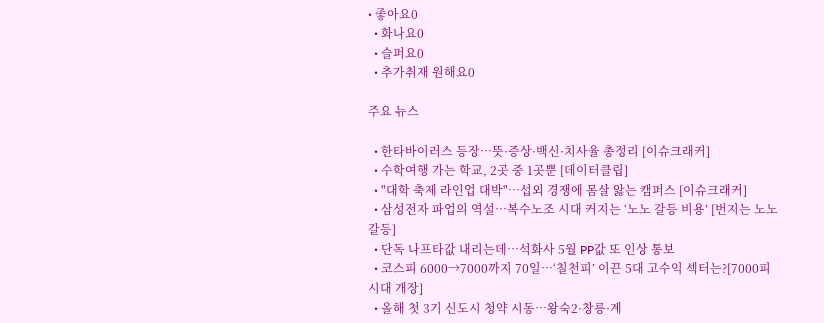• 좋아요0
  • 화나요0
  • 슬퍼요0
  • 추가취재 원해요0

주요 뉴스

  • 한타바이러스 등장…뜻·증상·백신·치사율 총정리 [이슈크래커]
  • 수학여행 가는 학교, 2곳 중 1곳뿐 [데이터클립]
  • "대학 축제 라인업 대박"⋯섭외 경쟁에 몸살 앓는 캠퍼스 [이슈크래커]
  • 삼성전자 파업의 역설…복수노조 시대 커지는 ‘노노 갈등 비용’ [번지는 노노 갈등]
  • 단독 나프타값 내리는데…석화사 5월 PP값 또 인상 통보
  • 코스피 6000→7000까지 70일⋯‘칠천피’ 이끈 5대 고수익 섹터는?[7000피 시대 개장]
  • 올해 첫 3기 신도시 청약 시동…왕숙2·창릉·계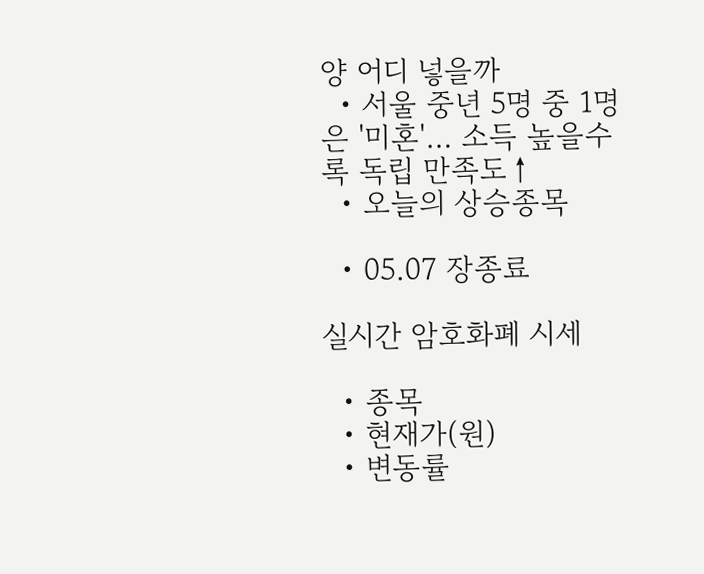양 어디 넣을까
  • 서울 중년 5명 중 1명은 '미혼'… 소득 높을수록 독립 만족도↑
  • 오늘의 상승종목

  • 05.07 장종료

실시간 암호화폐 시세

  • 종목
  • 현재가(원)
  • 변동률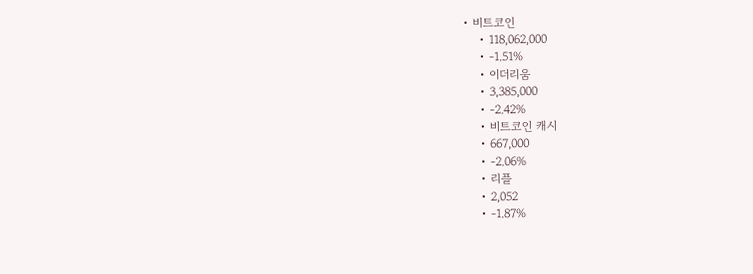• 비트코인
    • 118,062,000
    • -1.51%
    • 이더리움
    • 3,385,000
    • -2.42%
    • 비트코인 캐시
    • 667,000
    • -2.06%
    • 리플
    • 2,052
    • -1.87%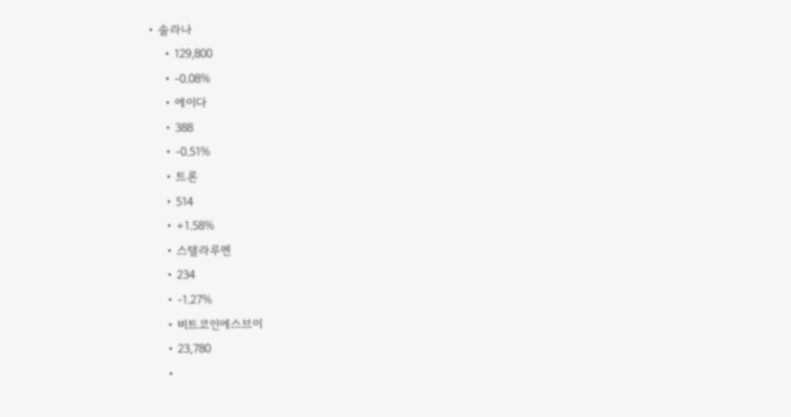• 솔라나
    • 129,800
    • -0.08%
    • 에이다
    • 388
    • -0.51%
    • 트론
    • 514
    • +1.58%
    • 스텔라루멘
    • 234
    • -1.27%
    • 비트코인에스브이
    • 23,780
    •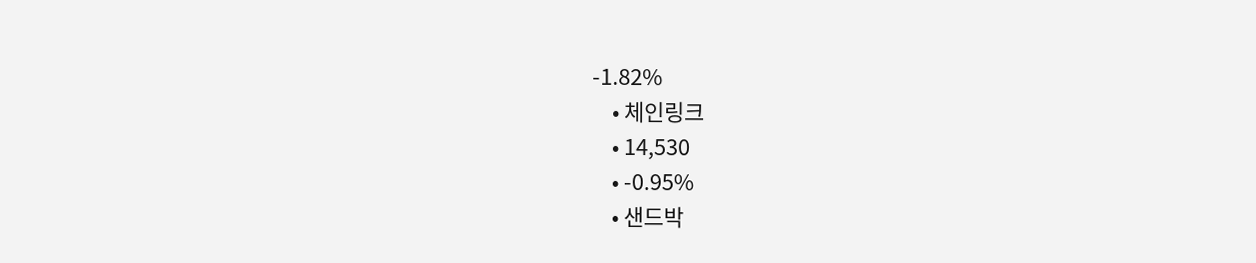-1.82%
    • 체인링크
    • 14,530
    • -0.95%
    • 샌드박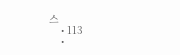스
    • 113
    •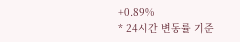+0.89%
* 24시간 변동률 기준